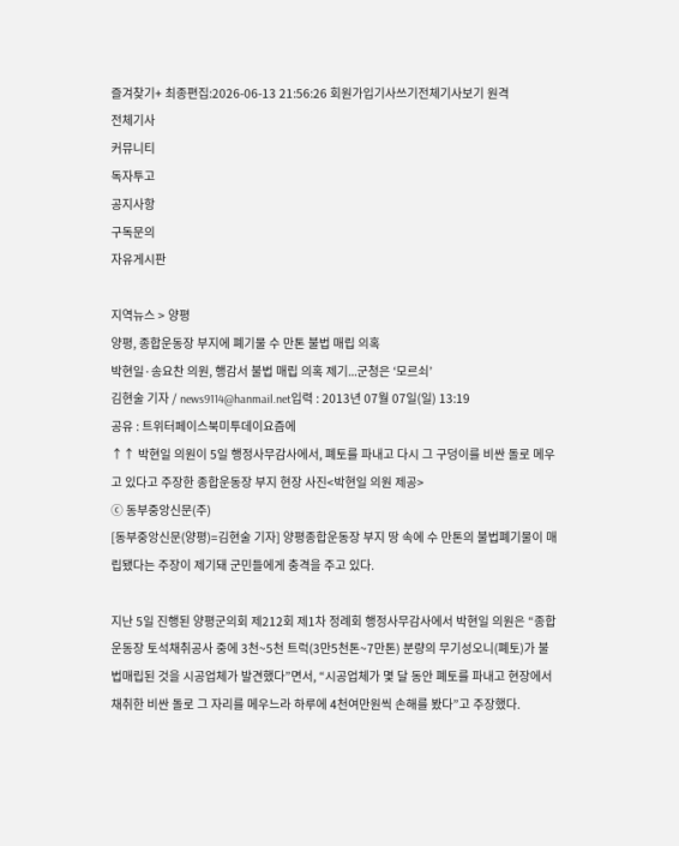즐겨찾기+ 최종편집:2026-06-13 21:56:26 회원가입기사쓰기전체기사보기 원격
전체기사
커뮤니티
독자투고
공지사항
구독문의
자유게시판

지역뉴스 > 양평
양평, 종합운동장 부지에 폐기물 수 만톤 불법 매립 의혹
박현일·송요찬 의원, 행감서 불법 매립 의혹 제기...군청은 ‘모르쇠’
김현술 기자 / news9114@hanmail.net입력 : 2013년 07월 07일(일) 13:19
공유 : 트위터페이스북미투데이요즘에
↑↑ 박현일 의원이 5일 행정사무감사에서, 폐토를 파내고 다시 그 구덩이를 비싼 돌로 메우고 있다고 주장한 종합운동장 부지 현장 사진<박현일 의원 제공>
ⓒ 동부중앙신문(주)
[동부중앙신문(양평)=김현술 기자] 양평종합운동장 부지 땅 속에 수 만톤의 불법폐기물이 매립됐다는 주장이 제기돼 군민들에게 충격을 주고 있다.

지난 5일 진행된 양평군의회 제212회 제1차 정례회 행정사무감사에서 박현일 의원은 “종합운동장 토석채취공사 중에 3천~5천 트럭(3만5천톤~7만톤) 분량의 무기성오니(폐토)가 불법매립된 것을 시공업체가 발견했다”면서, “시공업체가 몇 달 동안 폐토를 파내고 현장에서 채취한 비싼 돌로 그 자리를 메우느라 하루에 4천여만원씩 손해를 봤다”고 주장했다.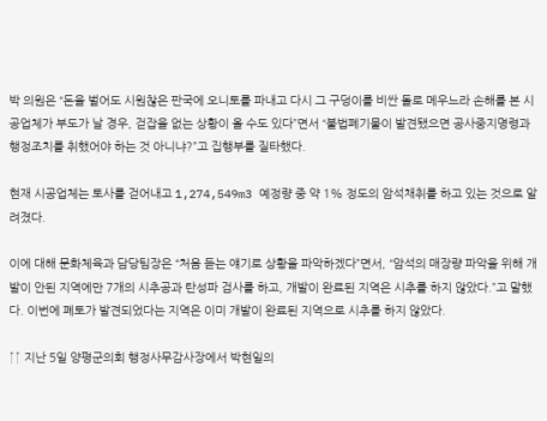박 의원은 “돈을 벌어도 시원찮은 판국에 오니토를 파내고 다시 그 구덩이를 비싼 돌로 메우느라 손해를 본 시공업체가 부도가 날 경우, 걷잡을 없는 상황이 올 수도 있다”면서 “불법폐기물이 발견됐으면 공사중지명령과 행정조치를 취했어야 하는 것 아니냐?”고 집행부를 질타했다.

현재 시공업체는 토사를 걷어내고 1,274,549m3 예정량 중 약 1% 정도의 암석채취를 하고 있는 것으로 알려졌다.

이에 대해 문화체육과 담당팀장은 “처음 듣는 얘기로 상황을 파악하겠다”면서, “암석의 매장량 파악을 위해 개발이 안된 지역에만 7개의 시추공과 탄성파 검사를 하고, 개발이 완료된 지역은 시추를 하지 않았다.”고 말했다. 이번에 폐토가 발견되었다는 지역은 이미 개발이 완료된 지역으로 시추를 하지 않았다.

↑↑ 지난 5일 양평군의회 행정사무감사장에서 박현일의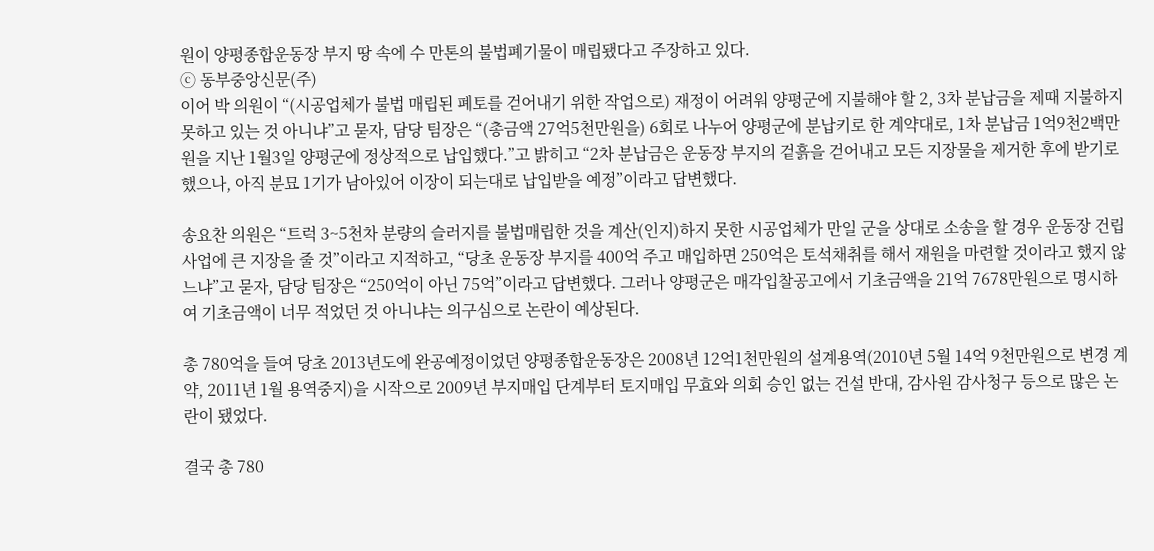원이 양평종합운동장 부지 땅 속에 수 만톤의 불법폐기물이 매립됐다고 주장하고 있다.
ⓒ 동부중앙신문(주)
이어 박 의원이 “(시공업체가 불법 매립된 폐토를 걷어내기 위한 작업으로) 재정이 어려워 양평군에 지불해야 할 2, 3차 분납금을 제때 지불하지 못하고 있는 것 아니냐”고 묻자, 담당 팀장은 “(총금액 27억5천만원을) 6회로 나누어 양평군에 분납키로 한 계약대로, 1차 분납금 1억9천2백만원을 지난 1월3일 양평군에 정상적으로 납입했다.”고 밝히고 “2차 분납금은 운동장 부지의 겉흙을 걷어내고 모든 지장물을 제거한 후에 받기로 했으나, 아직 분묘 1기가 남아있어 이장이 되는대로 납입받을 예정”이라고 답변했다.

송요찬 의원은 “트럭 3~5천차 분량의 슬러지를 불법매립한 것을 계산(인지)하지 못한 시공업체가 만일 군을 상대로 소송을 할 경우 운동장 건립사업에 큰 지장을 줄 것”이라고 지적하고, “당초 운동장 부지를 400억 주고 매입하면 250억은 토석채취를 해서 재원을 마련할 것이라고 했지 않느냐”고 묻자, 담당 팀장은 “250억이 아닌 75억”이라고 답변했다. 그러나 양평군은 매각입찰공고에서 기초금액을 21억 7678만원으로 명시하여 기초금액이 너무 적었던 것 아니냐는 의구심으로 논란이 예상된다.

총 780억을 들여 당초 2013년도에 완공예정이었던 양평종합운동장은 2008년 12억1천만원의 설계용역(2010년 5월 14억 9천만원으로 변경 계약, 2011년 1월 용역중지)을 시작으로 2009년 부지매입 단계부터 토지매입 무효와 의회 승인 없는 건설 반대, 감사원 감사청구 등으로 많은 논란이 됐었다.

결국 총 780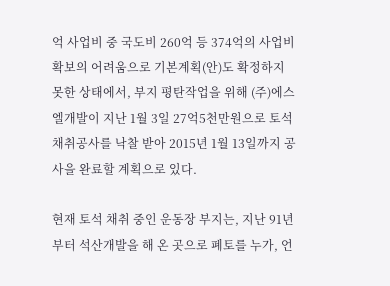억 사업비 중 국도비 260억 등 374억의 사업비 확보의 어려움으로 기본계획(안)도 확정하지 못한 상태에서, 부지 평탄작업을 위해 (주)에스엘개발이 지난 1월 3일 27억5천만원으로 토석채취공사를 낙찰 받아 2015년 1월 13일까지 공사을 완료할 계획으로 있다.

현재 토석 채취 중인 운동장 부지는, 지난 91년부터 석산개발을 해 온 곳으로 폐토를 누가, 언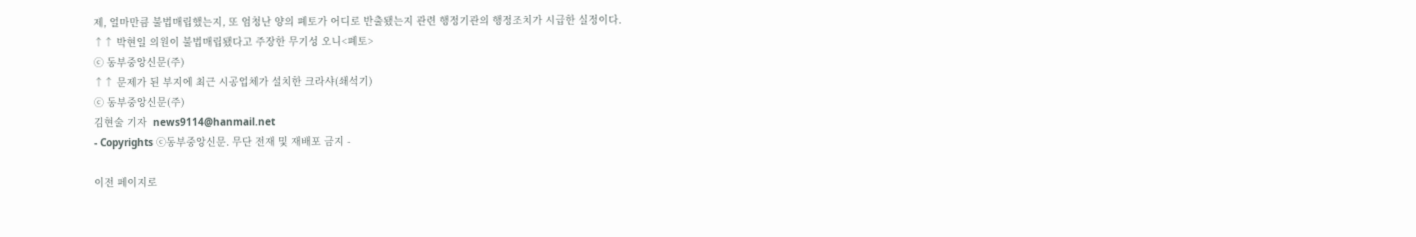제, 얼마만큼 불법매립했는지, 또 엄청난 양의 폐토가 어디로 반출됐는지 관련 행정기관의 행정조치가 시급한 실정이다.
↑↑ 박현일 의원이 불법매립됐다고 주장한 무기성 오니<폐토>
ⓒ 동부중앙신문(주)
↑↑ 문제가 된 부지에 최근 시공업체가 설치한 크라샤(쇄석기)
ⓒ 동부중앙신문(주)
김현술 기자  news9114@hanmail.net
- Copyrights ⓒ동부중앙신문. 무단 전재 및 재배포 금지 -

이전 페이지로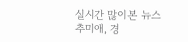실시간 많이본 뉴스
추미애, 경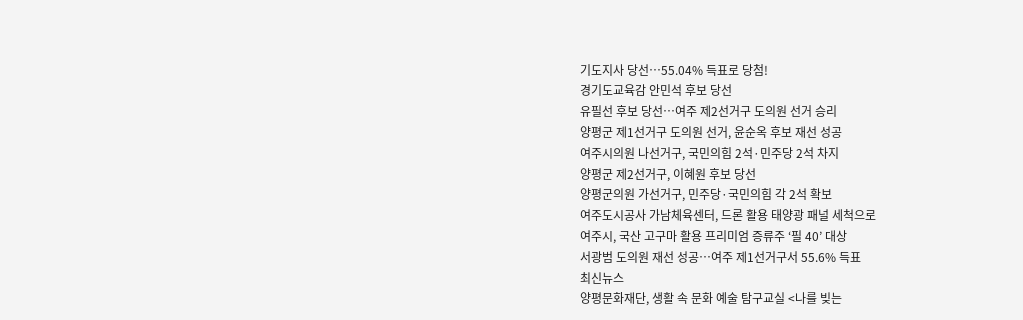기도지사 당선…55.04% 득표로 당첨!
경기도교육감 안민석 후보 당선
유필선 후보 당선…여주 제2선거구 도의원 선거 승리
양평군 제1선거구 도의원 선거, 윤순옥 후보 재선 성공
여주시의원 나선거구, 국민의힘 2석·민주당 2석 차지
양평군 제2선거구, 이혜원 후보 당선
양평군의원 가선거구, 민주당·국민의힘 각 2석 확보
여주도시공사 가남체육센터, 드론 활용 태양광 패널 세척으로
여주시, 국산 고구마 활용 프리미엄 증류주 ‘필 40’ 대상
서광범 도의원 재선 성공…여주 제1선거구서 55.6% 득표
최신뉴스
양평문화재단, 생활 속 문화 예술 탐구교실 <나를 빚는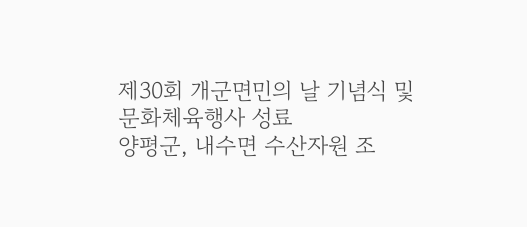제30회 개군면민의 날 기념식 및 문화체육행사 성료
양평군, 내수면 수산자원 조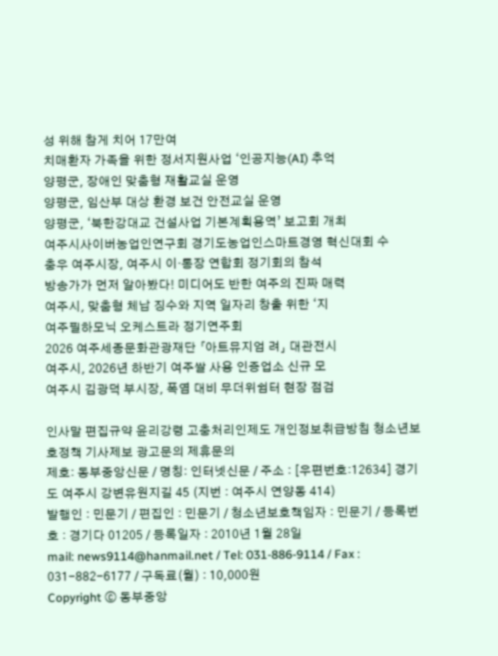성 위해 참게 치어 17만여
치매환자 가족을 위한 정서지원사업 ‘인공지능(AI) 추억
양평군, 장애인 맞춤형 재활교실 운영
양평군, 임산부 대상 환경 보건 안전교실 운영
양평군, ‘북한강대교 건설사업 기본계획용역’ 보고회 개최
여주시사이버농업인연구회 경기도농업인스마트경영 혁신대회 수
충우 여주시장, 여주시 이·통장 연합회 정기회의 참석
방송가가 먼저 알아봤다! 미디어도 반한 여주의 진짜 매력
여주시, 맞춤형 체납 징수와 지역 일자리 창출 위한 ‘지
여주필하모닉 오케스트라 정기연주회
2026 여주세종문화관광재단 「아트뮤지엄 려」 대관전시
여주시, 2026년 하반기 여주쌀 사용 인증업소 신규 모
여주시 김광덕 부시장, 폭염 대비 무더위쉼터 현장 점검

인사말 편집규약 윤리강령 고충처리인제도 개인정보취급방침 청소년보호정책 기사제보 광고문의 제휴문의
제호: 동부중앙신문 / 명칭: 인터넷신문 / 주소 : [우편번호:12634] 경기도 여주시 강변유원지길 45 (지번 : 여주시 연양동 414)
발행인 : 민문기 / 편집인 : 민문기 / 청소년보호책임자 : 민문기 / 등록번호 : 경기다 01205 / 등록일자 : 2010년 1월 28일
mail: news9114@hanmail.net / Tel: 031-886-9114 / Fax : 031-882-6177 / 구독료(월) : 10,000원
Copyright ⓒ 동부중앙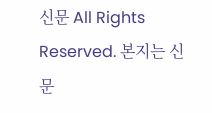신문 All Rights Reserved. 본지는 신문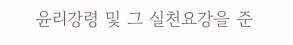윤리강령 및 그 실천요강을 준